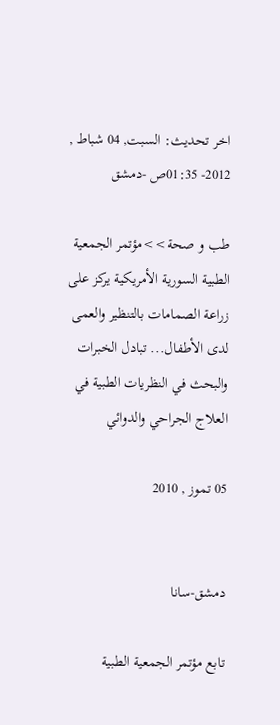اخر تحديث: السبت, 04 شباط , 2012- 01:35ص -دمشق

طب و صحة>>مؤتمر الجمعية الطبية السورية الأمريكية يركز على زراعة الصمامات بالتنظير والعمى لدى الأطفال... تبادل الخبرات والبحث في النظريات الطبية في العلاج الجراحي والدوائي

05 تموز , 2010


دمشق-سانا

تابع مؤتمر الجمعية الطبية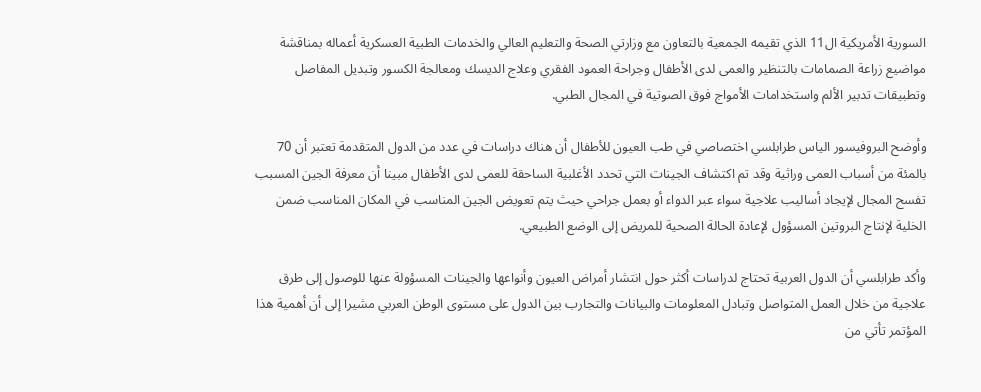السورية الأمريكية ال11 الذي تقيمه الجمعية بالتعاون مع وزارتي الصحة والتعليم العالي والخدمات الطبية العسكرية أعماله بمناقشة مواضيع زراعة الصمامات بالتنظير والعمى لدى الأطفال وجراحة العمود الفقري وعلاج الديسك ومعالجة الكسور وتبديل المفاصل وتطبيقات تدبير الألم واستخدامات الأمواج فوق الصوتية في المجال الطبي.

وأوضح البروفيسور الياس طرابلسي اختصاصي في طب العيون للأطفال أن هناك دراسات في عدد من الدول المتقدمة تعتبر أن 70 بالمئة من أسباب العمى وراثية وقد تم اكتشاف الجينات التي تحدد الأغلبية الساحقة للعمى لدى الأطفال مبينا أن معرفة الجين المسبب تفسح المجال لإيجاد أساليب علاجية سواء عبر الدواء أو بعمل جراحي حيث يتم تعويض الجين المناسب في المكان المناسب ضمن الخلية لإنتاج البروتين المسؤول لإعادة الحالة الصحية للمريض إلى الوضع الطبيعي.

وأكد طرابلسي أن الدول العربية تحتاج لدراسات أكثر حول انتشار أمراض العيون وأنواعها والجينات المسؤولة عنها للوصول إلى طرق علاجية من خلال العمل المتواصل وتبادل المعلومات والبيانات والتجارب بين الدول على مستوى الوطن العربي مشيرا إلى أن أهمية هذا المؤتمر تأتي من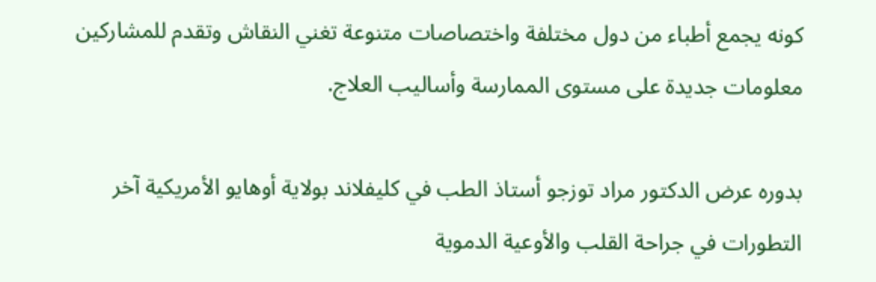كونه يجمع أطباء من دول مختلفة واختصاصات متنوعة تغني النقاش وتقدم للمشاركين معلومات جديدة على مستوى الممارسة وأساليب العلاج.

بدوره عرض الدكتور مراد توزجو أستاذ الطب في كليفلاند بولاية أوهايو الأمريكية آخر التطورات في جراحة القلب والأوعية الدموية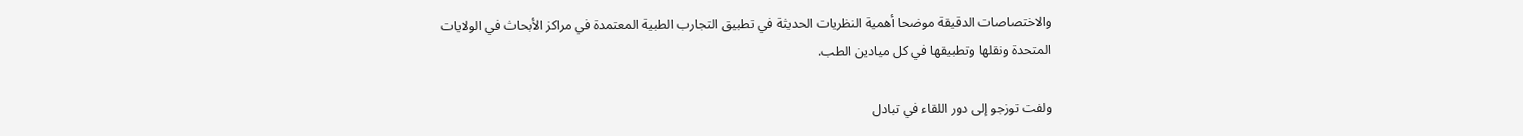والاختصاصات الدقيقة موضحا أهمية النظريات الحديثة في تطبيق التجارب الطبية المعتمدة في مراكز الأبحاث في الولايات المتحدة ونقلها وتطبيقها في كل ميادين الطب.

ولفت توزجو إلى دور اللقاء في تبادل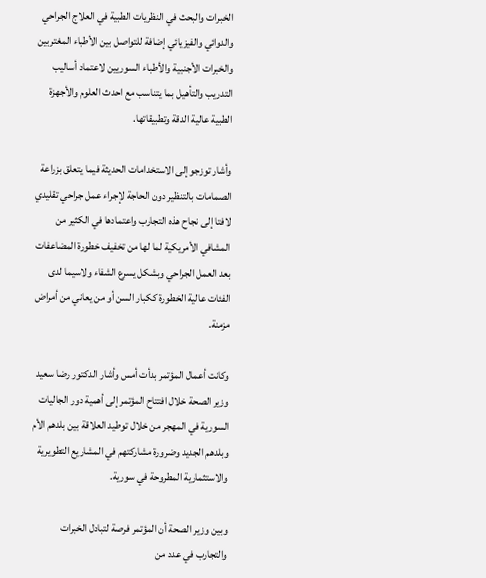الخبرات والبحث في النظريات الطبية في العلاج الجراحي والدوائي والفيزيائي إضافة للتواصل بين الأطباء المغتربين والخبرات الأجنبية والأطباء السوريين لاعتماد أساليب التدريب والتأهيل بما يتناسب مع احدث العلوم والأجهزة الطبية عالية الدقة وتطبيقاتها.

وأشار توزجو إلى الاستخدامات الحديثة فيما يتعلق بزراعة الصمامات بالتنظير دون الحاجة لإجراء عمل جراحي تقليدي لافتا إلى نجاح هذه التجارب واعتمادها في الكثير من المشافي الأمريكية لما لها من تخفيف خطورة المضاعفات بعد العمل الجراحي وبشكل يسرع الشفاء ولاسيما لدى الفئات عالية الخطورة ككبار السن أو من يعاني من أمراض مزمنة.

وكانت أعمال المؤتمر بدأت أمس وأشار الدكتور رضا سعيد وزير الصحة خلال افتتاح المؤتمر إلى أهمية دور الجاليات السورية في المهجر من خلال توطيد العلاقة بين بلدهم الأم وبلدهم الجديد وضرورة مشاركتهم في المشاريع التطويرية والاستثمارية المطروحة في سورية.

وبين وزير الصحة أن المؤتمر فرصة لتبادل الخبرات والتجارب في عدد من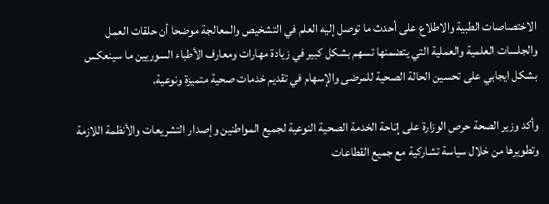الاختصاصات الطبية والاطلاع على أحدث ما توصل إليه العلم في التشخيص والمعالجة موضحا أن حلقات العمل والجلسات العلمية والعملية التي يتضمنها تسهم بشكل كبير في زيادة مهارات ومعارف الأطباء السوريين ما سينعكس بشكل ايجابي على تحسين الحالة الصحية للمرضى والإسهام في تقديم خدمات صحية متميزة ونوعية.

وأكد وزير الصحة حرص الوزارة على إتاحة الخدمة الصحية النوعية لجميع المواطنين وإصدار التشريعات والأنظمة اللازمة وتطويرها من خلال سياسة تشاركية مع جميع القطاعات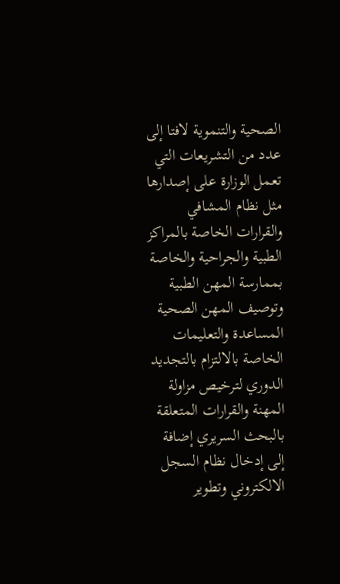الصحية والتنموية لافتا إلى عدد من التشريعات التي تعمل الوزارة على إصدارها مثل نظام المشافي والقرارات الخاصة بالمراكز الطبية والجراحية والخاصة بممارسة المهن الطبية وتوصيف المهن الصحية المساعدة والتعليمات الخاصة بالالتزام بالتجديد الدوري لترخيص مزاولة المهنة والقرارات المتعلقة بالبحث السريري إضافة إلى إدخال نظام السجل الالكتروني وتطوير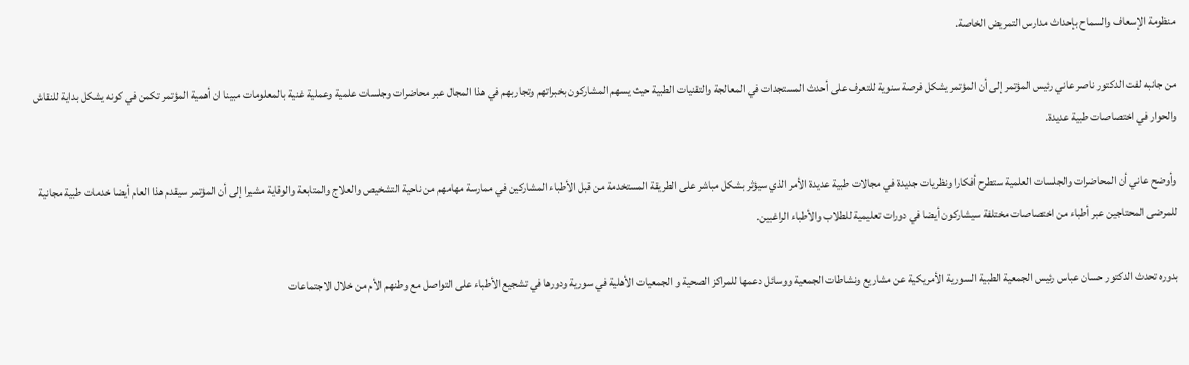منظومة الإسعاف والسماح بإحداث مدارس التمريض الخاصة.

من جانبه لفت الدكتور ناصر عاني رئيس المؤتمر إلى أن المؤتمر يشكل فرصة سنوية للتعرف على أحدث المستجدات في المعالجة والتقنيات الطبية حيث يسهم المشاركون بخبراتهم وتجاربهم في هذا المجال عبر محاضرات وجلسات علمية وعملية غنية بالمعلومات مبينا ان أهمية المؤتمر تكمن في كونه يشكل بداية للنقاش والحوار في اختصاصات طبية عديدة.

وأوضح عاني أن المحاضرات والجلسات العلمية ستطرح أفكارا ونظريات جديدة في مجالات طبية عديدة الأمر الذي سيؤثر بشكل مباشر على الطريقة المستخدمة من قبل الأطباء المشاركين في ممارسة مهامهم من ناحية التشخيص والعلاج والمتابعة والوقاية مشيرا إلى أن المؤتمر سيقدم هذا العام أيضا خدمات طبية مجانية للمرضى المحتاجين عبر أطباء من اختصاصات مختلفة سيشاركون أيضا في دورات تعليمية للطلاب والأطباء الراغبين.

بدوره تحدث الدكتور حسان عباس رئيس الجمعية الطبية السورية الأمريكية عن مشاريع ونشاطات الجمعية ووسائل دعمها للمراكز الصحية و الجمعيات الأهلية في سورية ودورها في تشجيع الأطباء على التواصل مع وطنهم الأم من خلال الاجتماعات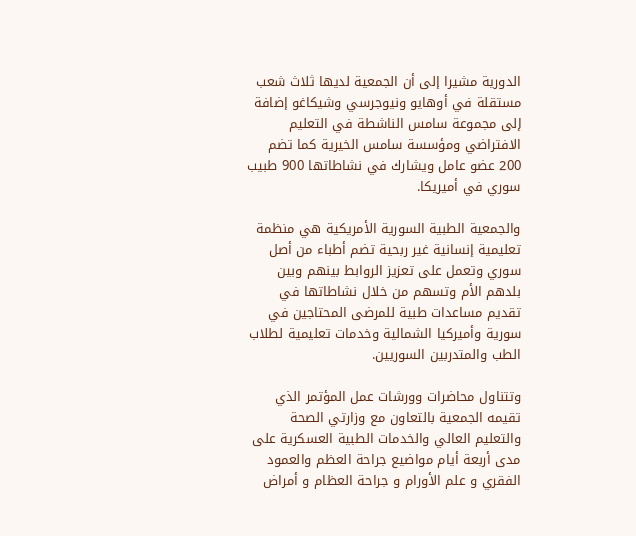الدورية مشيرا إلى أن الجمعية لديها ثلاث شعب مستقلة في أوهايو ونيوجرسي وشيكاغو إضافة إلى مجموعة سامس الناشطة في التعليم الافتراضي ومؤسسة سامس الخيرية كما تضم 200 عضو عامل ويشارك في نشاطاتها 900 طبيب سوري في أميريكا.

والجمعية الطبية السورية الأمريكية هي منظمة تعليمية إنسانية غير ربحية تضم أطباء من أصل سوري وتعمل على تعزيز الروابط بينهم وبين بلدهم الأم وتسهم من خلال نشاطاتها في تقديم مساعدات طبية للمرضى المحتاجين في سورية وأميركيا الشمالية وخدمات تعليمية لطلاب الطب والمتدربين السوريين.

وتتناول محاضرات وورشات عمل المؤتمر الذي تقيمه الجمعية بالتعاون مع وزارتي الصحة والتعليم العالي والخدمات الطبية العسكرية على مدى أربعة أيام مواضيع جراحة العظم والعمود الفقري و علم الأورام و جراحة العظام و أمراض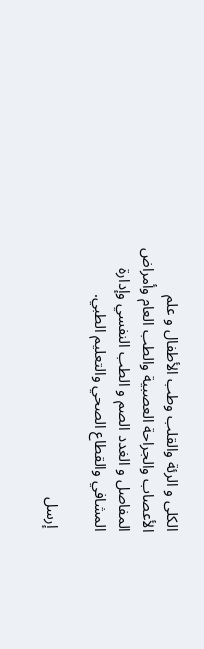الكلى و الرئة والقلب وطب الأطفال و علم الأعصاب والجراحة العصبية والطب العام وأمراض المفاصل و الغدد الصم و الطب النفسي وإدارة المشافي والقطاع الصحي والتعليم الطبي.

 إرسل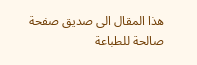هذا المقال الى صديق صفحة صالحة للطباعة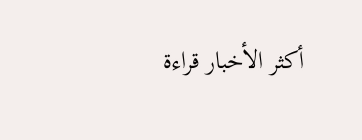أكثر الأخبار قراءة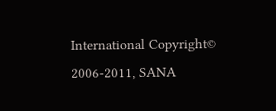International Copyright© 2006-2011, SANA